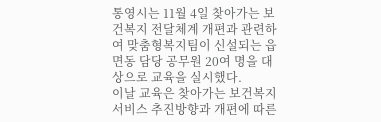통영시는 11월 4일 찾아가는 보건복지 전달체계 개편과 관련하여 맞춤형복지팀이 신설되는 읍면동 담당 공무원 20여 명을 대상으로 교육을 실시했다.
이날 교육은 찾아가는 보건복지서비스 추진방향과 개편에 따른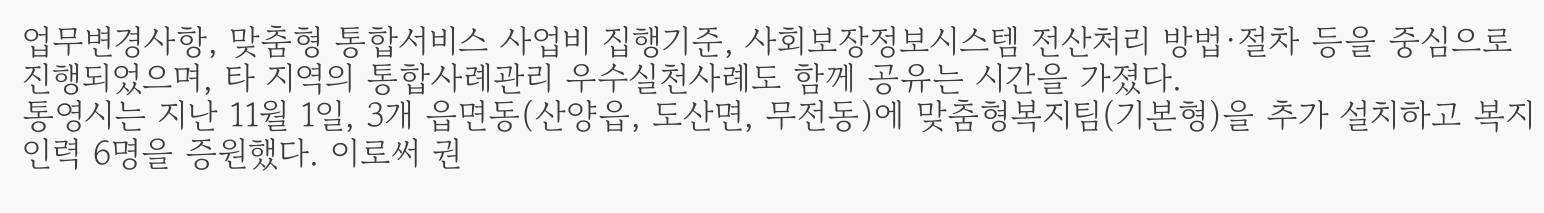업무변경사항, 맞춤형 통합서비스 사업비 집행기준, 사회보장정보시스템 전산처리 방법·절차 등을 중심으로 진행되었으며, 타 지역의 통합사례관리 우수실천사례도 함께 공유는 시간을 가졌다.
통영시는 지난 11월 1일, 3개 읍면동(산양읍, 도산면, 무전동)에 맞춤형복지팀(기본형)을 추가 설치하고 복지인력 6명을 증원했다. 이로써 권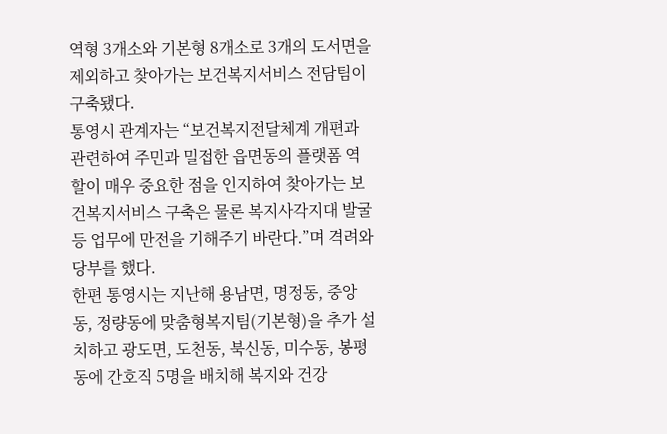역형 3개소와 기본형 8개소로 3개의 도서면을 제외하고 찾아가는 보건복지서비스 전담팀이 구축됐다.
통영시 관계자는 “보건복지전달체계 개편과 관련하여 주민과 밀접한 읍면동의 플랫폼 역할이 매우 중요한 점을 인지하여 찾아가는 보건복지서비스 구축은 물론 복지사각지대 발굴 등 업무에 만전을 기해주기 바란다.”며 격려와 당부를 했다.
한편 통영시는 지난해 용남면, 명정동, 중앙동, 정량동에 맞춤형복지팀(기본형)을 추가 설치하고 광도면, 도천동, 북신동, 미수동, 봉평동에 간호직 5명을 배치해 복지와 건강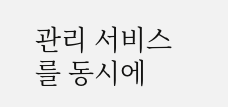관리 서비스를 동시에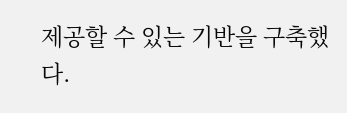제공할 수 있는 기반을 구축했다.